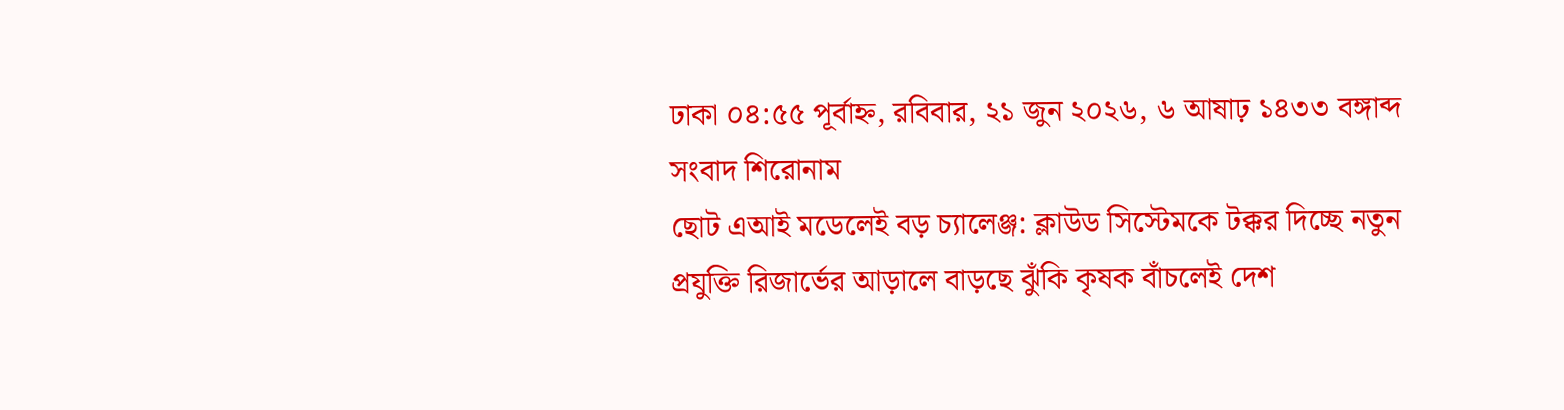ঢাকা ০৪:৫৫ পূর্বাহ্ন, রবিবার, ২১ জুন ২০২৬, ৬ আষাঢ় ১৪৩৩ বঙ্গাব্দ
সংবাদ শিরোনাম
ছোট এআই মডেলেই বড় চ্যালেঞ্জ: ক্লাউড সিস্টেমকে টক্কর দিচ্ছে নতুন প্রযুক্তি রিজার্ভের আড়ালে বাড়ছে ঝুঁকি কৃষক বাঁচলেই দেশ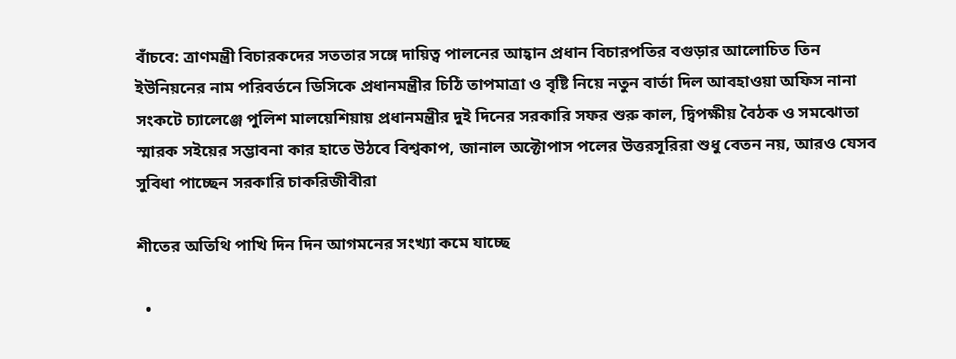বাঁচবে: ত্রাণমন্ত্রী বিচারকদের সততার সঙ্গে দায়িত্ব পালনের আহ্বান প্রধান বিচারপতির বগুড়ার আলোচিত তিন ইউনিয়নের নাম পরিবর্তনে ডিসিকে প্রধানমন্ত্রীর চিঠি তাপমাত্রা ও বৃষ্টি নিয়ে নতুন বার্তা দিল আবহাওয়া অফিস নানা সংকটে চ্যালেঞ্জে পুলিশ মালয়েশিয়ায় প্রধানমন্ত্রীর দুই দিনের সরকারি সফর শুরু কাল, দ্বিপক্ষীয় বৈঠক ও সমঝোতা স্মারক সইয়ের সম্ভাবনা কার হাতে উঠবে বিশ্বকাপ, জানাল অক্টোপাস পলের উত্তরসূরিরা শুধু বেতন নয়, আরও যেসব সুবিধা পাচ্ছেন সরকারি চাকরিজীবীরা

শীতের অতিথি পাখি দিন দিন আগমনের সংখ্যা কমে যাচ্ছে

  •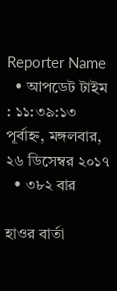Reporter Name
  • আপডেট টাইম : ১১:৩৯:১৩ পূর্বাহ্ন, মঙ্গলবার, ২৬ ডিসেম্বর ২০১৭
  • ৩৮২ বার

হাওর বার্তা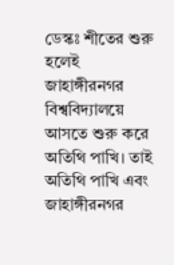ডেস্কঃ শীতের শুরু হলেই জাহাঙ্গীরনগর বিশ্ববিদ্যালয়ে আসতে শুরু করে অতিথি পাখি। তাই অতিথি পাখি এবং জাহাঙ্গীরনগর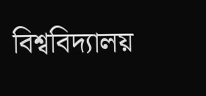বিশ্ববিদ্যালয়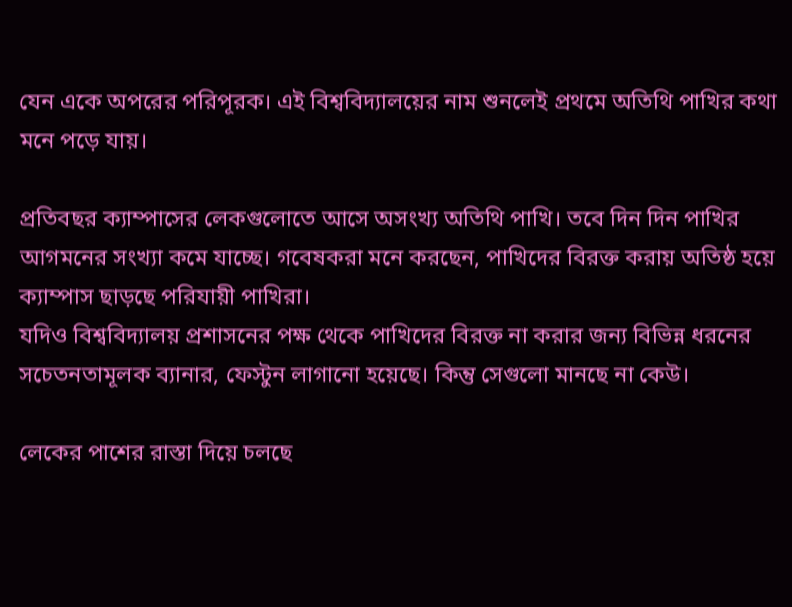যেন একে অপরের পরিপূরক। এই বিশ্ববিদ্যালয়ের নাম শুনলেই প্রথমে অতিথি পাখির কথা মনে পড়ে যায়।

প্রতিবছর ক্যাম্পাসের লেকগুলোতে আসে অসংখ্য অতিথি পাখি। তবে দিন দিন পাখির আগমনের সংখ্যা কমে যাচ্ছে। গবেষকরা মনে করছেন, পাখিদের বিরক্ত করায় অতিষ্ঠ হয়ে ক্যাম্পাস ছাড়ছে পরিযায়ী পাখিরা।
যদিও বিশ্ববিদ্যালয় প্রশাসনের পক্ষ থেকে পাখিদের বিরক্ত না করার জন্য বিভিন্ন ধরনের সচেতনতামূলক ব্যানার, ফেস্টুন লাগানো হয়েছে। কিন্তু সেগুলো মানছে না কেউ।

লেকের পাশের রাস্তা দিয়ে চলছে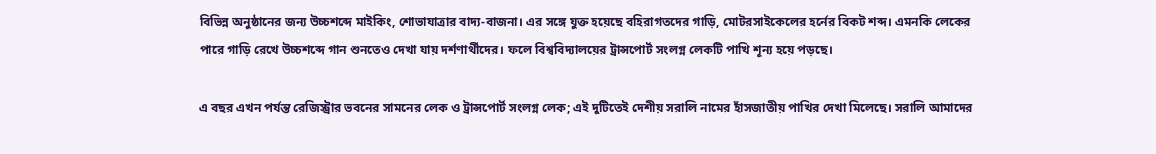বিভিন্ন অনুষ্ঠানের জন্য উচ্চশব্দে মাইকিং, শোভাযাত্রার বাদ্য-বাজনা। এর সঙ্গে যুক্ত হয়েছে বহিরাগতদের গাড়ি, মোটরসাইকেলের হর্নের বিকট শব্দ। এমনকি লেকের পারে গাড়ি রেখে উচ্চশব্দে গান শুনতেও দেখা যায় দর্শণার্থীদের। ফলে বিশ্ববিদ্যালয়ের ট্রান্সপোর্ট সংলগ্ন লেকটি পাখি শূন্য হয়ে পড়ছে।

এ বছর এখন পর্যন্ত রেজিস্ট্রার ভবনের সামনের লেক ও ট্রান্সপোর্ট সংলগ্ন লেক; এই দুটিতেই দেশীয় সরালি নামের হাঁসজাতীয় পাখির দেখা মিলেছে। সরালি আমাদের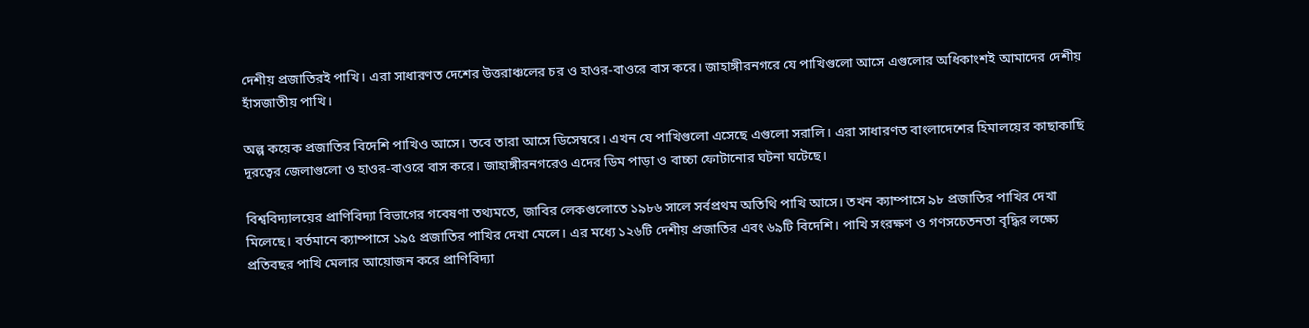দেশীয় প্রজাতিরই পাখি। এরা সাধারণত দেশের উত্তরাঞ্চলের চর ও হাওর-বাওরে বাস করে। জাহাঙ্গীরনগরে যে পাখিগুলো আসে এগুলোর অধিকাংশই আমাদের দেশীয় হাঁসজাতীয় পাখি।

অল্প কয়েক প্রজাতির বিদেশি পাখিও আসে। তবে তারা আসে ডিসেম্বরে। এখন যে পাখিগুলো এসেছে এগুলো সরালি। এরা সাধারণত বাংলাদেশের হিমালয়ের কাছাকাছি দূরত্বের জেলাগুলো ও হাওর-বাওরে বাস করে। জাহাঙ্গীরনগরেও এদের ডিম পাড়া ও বাচ্চা ফোটানোর ঘটনা ঘটেছে।

বিশ্ববিদ্যালয়ের প্রাণিবিদ্যা বিভাগের গবেষণা তথ্যমতে, জাবির লেকগুলোতে ১৯৮৬ সালে সর্বপ্রথম অতিথি পাখি আসে। তখন ক্যাম্পাসে ৯৮ প্রজাতির পাখির দেখা মিলেছে। বর্তমানে ক্যাম্পাসে ১৯৫ প্রজাতির পাখির দেখা মেলে। এর মধ্যে ১২৬টি দেশীয় প্রজাতির এবং ৬৯টি বিদেশি। পাখি সংরক্ষণ ও গণসচেতনতা বৃদ্ধির লক্ষ্যে প্রতিবছর পাখি মেলার আয়োজন করে প্রাণিবিদ্যা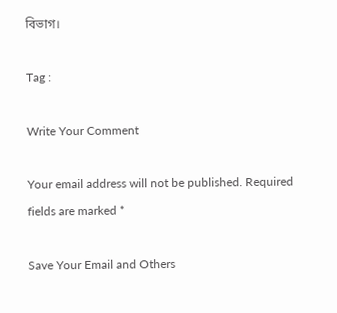বিভাগ।

Tag :

Write Your Comment

Your email address will not be published. Required fields are marked *

Save Your Email and Others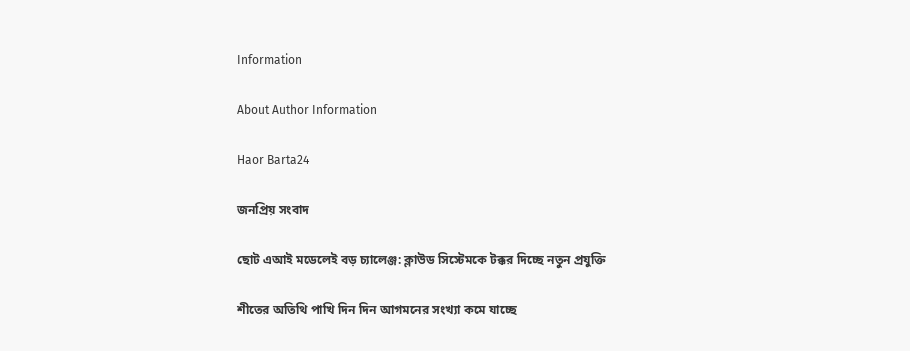Information

About Author Information

Haor Barta24

জনপ্রিয় সংবাদ

ছোট এআই মডেলেই বড় চ্যালেঞ্জ: ক্লাউড সিস্টেমকে টক্কর দিচ্ছে নতুন প্রযুক্তি

শীতের অতিথি পাখি দিন দিন আগমনের সংখ্যা কমে যাচ্ছে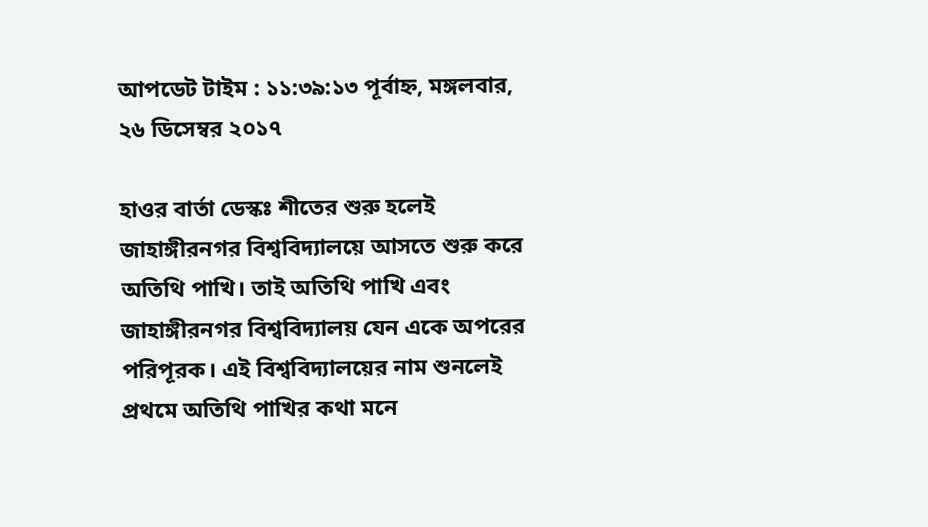আপডেট টাইম : ১১:৩৯:১৩ পূর্বাহ্ন, মঙ্গলবার, ২৬ ডিসেম্বর ২০১৭

হাওর বার্তা ডেস্কঃ শীতের শুরু হলেই জাহাঙ্গীরনগর বিশ্ববিদ্যালয়ে আসতে শুরু করে অতিথি পাখি। তাই অতিথি পাখি এবং জাহাঙ্গীরনগর বিশ্ববিদ্যালয় যেন একে অপরের পরিপূরক। এই বিশ্ববিদ্যালয়ের নাম শুনলেই প্রথমে অতিথি পাখির কথা মনে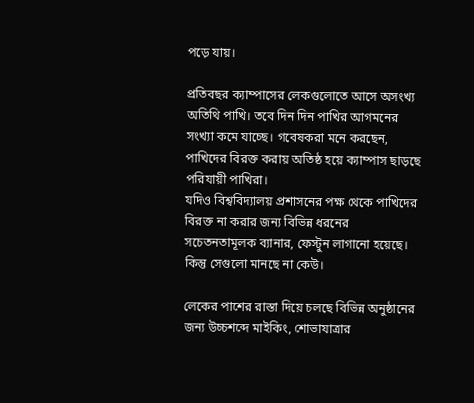পড়ে যায়।

প্রতিবছর ক্যাম্পাসের লেকগুলোতে আসে অসংখ্য অতিথি পাখি। তবে দিন দিন পাখির আগমনের সংখ্যা কমে যাচ্ছে। গবেষকরা মনে করছেন, পাখিদের বিরক্ত করায় অতিষ্ঠ হয়ে ক্যাম্পাস ছাড়ছে পরিযায়ী পাখিরা।
যদিও বিশ্ববিদ্যালয় প্রশাসনের পক্ষ থেকে পাখিদের বিরক্ত না করার জন্য বিভিন্ন ধরনের সচেতনতামূলক ব্যানার, ফেস্টুন লাগানো হয়েছে। কিন্তু সেগুলো মানছে না কেউ।

লেকের পাশের রাস্তা দিয়ে চলছে বিভিন্ন অনুষ্ঠানের জন্য উচ্চশব্দে মাইকিং, শোভাযাত্রার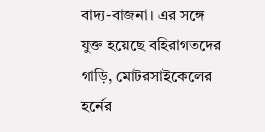বাদ্য-বাজনা। এর সঙ্গে যুক্ত হয়েছে বহিরাগতদের গাড়ি, মোটরসাইকেলের হর্নের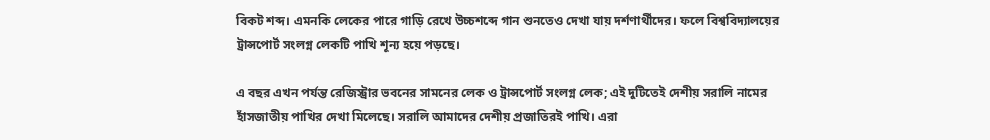বিকট শব্দ। এমনকি লেকের পারে গাড়ি রেখে উচ্চশব্দে গান শুনতেও দেখা যায় দর্শণার্থীদের। ফলে বিশ্ববিদ্যালয়ের ট্রান্সপোর্ট সংলগ্ন লেকটি পাখি শূন্য হয়ে পড়ছে।

এ বছর এখন পর্যন্ত রেজিস্ট্রার ভবনের সামনের লেক ও ট্রান্সপোর্ট সংলগ্ন লেক; এই দুটিতেই দেশীয় সরালি নামের হাঁসজাতীয় পাখির দেখা মিলেছে। সরালি আমাদের দেশীয় প্রজাতিরই পাখি। এরা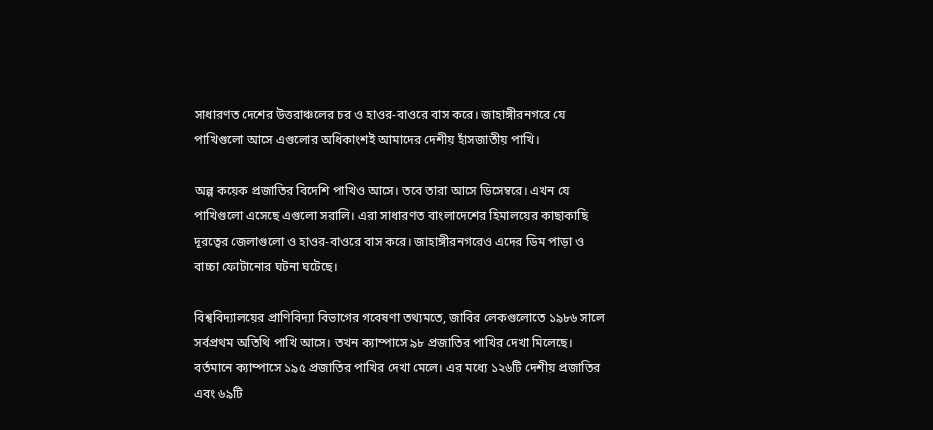সাধারণত দেশের উত্তরাঞ্চলের চর ও হাওর-বাওরে বাস করে। জাহাঙ্গীরনগরে যে পাখিগুলো আসে এগুলোর অধিকাংশই আমাদের দেশীয় হাঁসজাতীয় পাখি।

অল্প কয়েক প্রজাতির বিদেশি পাখিও আসে। তবে তারা আসে ডিসেম্বরে। এখন যে পাখিগুলো এসেছে এগুলো সরালি। এরা সাধারণত বাংলাদেশের হিমালয়ের কাছাকাছি দূরত্বের জেলাগুলো ও হাওর-বাওরে বাস করে। জাহাঙ্গীরনগরেও এদের ডিম পাড়া ও বাচ্চা ফোটানোর ঘটনা ঘটেছে।

বিশ্ববিদ্যালয়ের প্রাণিবিদ্যা বিভাগের গবেষণা তথ্যমতে, জাবির লেকগুলোতে ১৯৮৬ সালে সর্বপ্রথম অতিথি পাখি আসে। তখন ক্যাম্পাসে ৯৮ প্রজাতির পাখির দেখা মিলেছে। বর্তমানে ক্যাম্পাসে ১৯৫ প্রজাতির পাখির দেখা মেলে। এর মধ্যে ১২৬টি দেশীয় প্রজাতির এবং ৬৯টি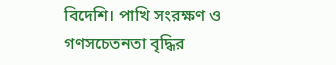বিদেশি। পাখি সংরক্ষণ ও গণসচেতনতা বৃদ্ধির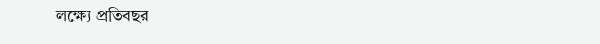লক্ষ্যে প্রতিবছর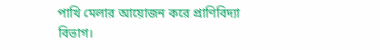পাখি মেলার আয়োজন করে প্রাণিবিদ্যা বিভাগ।